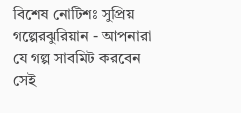বিশেষ নোটিশঃ সুপ্রিয় গল্পেরঝুরিয়ান - আপনারা যে গল্প সাবমিট করবেন সেই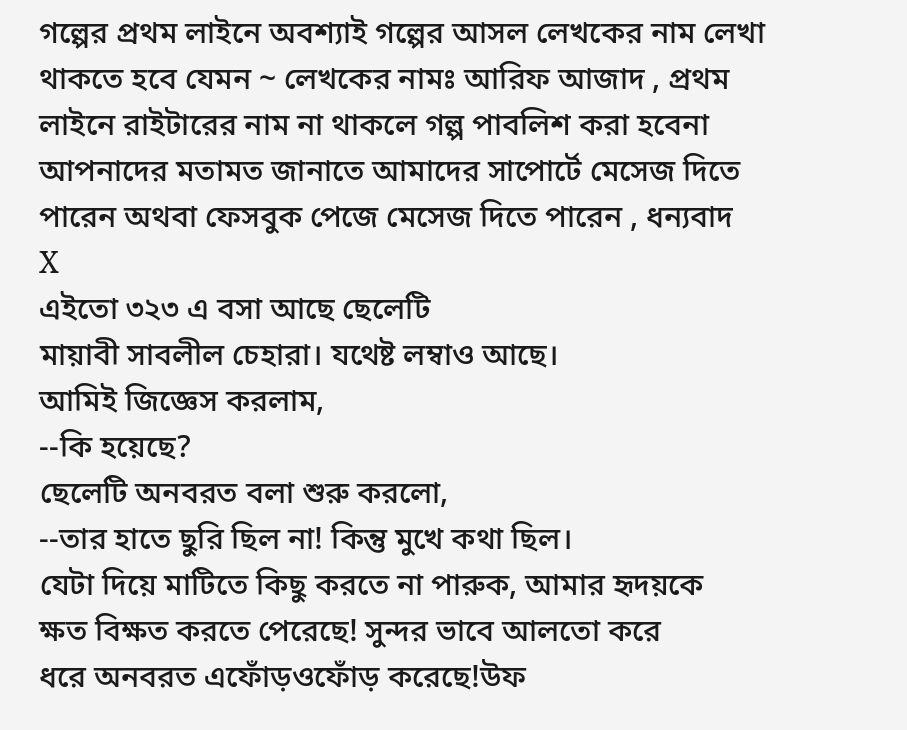গল্পের প্রথম লাইনে অবশ্যাই গল্পের আসল লেখকের নাম লেখা থাকতে হবে যেমন ~ লেখকের নামঃ আরিফ আজাদ , প্রথম লাইনে রাইটারের নাম না থাকলে গল্প পাবলিশ করা হবেনা
আপনাদের মতামত জানাতে আমাদের সাপোর্টে মেসেজ দিতে পারেন অথবা ফেসবুক পেজে মেসেজ দিতে পারেন , ধন্যবাদ
X
এইতো ৩২৩ এ বসা আছে ছেলেটি
মায়াবী সাবলীল চেহারা। যথেষ্ট লম্বাও আছে।
আমিই জিজ্ঞেস করলাম,
--কি হয়েছে?
ছেলেটি অনবরত বলা শুরু করলো,
--তার হাতে ছুরি ছিল না! কিন্তু মুখে কথা ছিল।
যেটা দিয়ে মাটিতে কিছু করতে না পারুক, আমার হৃদয়কে
ক্ষত বিক্ষত করতে পেরেছে! সুন্দর ভাবে আলতো করে
ধরে অনবরত এফোঁড়ওফোঁড় করেছে!উফ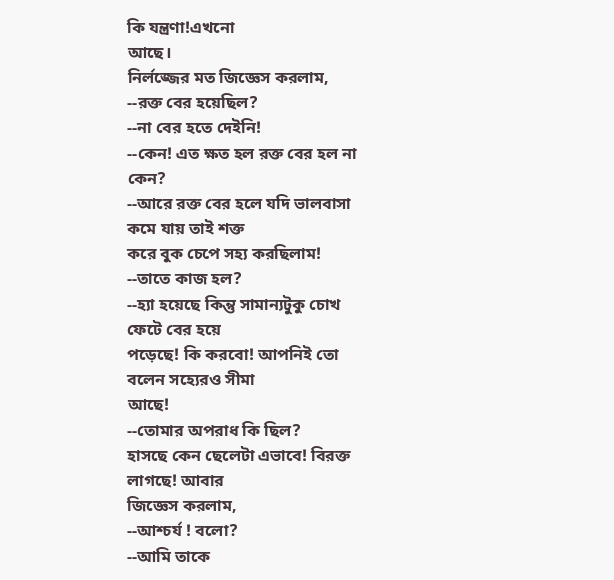কি যন্ত্রণা!এখনো
আছে।
নির্লজ্জের মত জিজ্ঞেস করলাম,
--রক্ত বের হয়েছিল?
--না বের হতে দেইনি!
--কেন! এত ক্ষত হল রক্ত বের হল না কেন?
--আরে রক্ত বের হলে যদি ভালবাসা কমে যায় তাই শক্ত
করে বুক চেপে সহ্য করছিলাম!
--তাতে কাজ হল?
--হ্যা হয়েছে কিন্তু সামান্যটুকু চোখ ফেটে বের হয়ে
পড়েছে! কি করবো! আপনিই তো বলেন সহ্যেরও সীমা
আছে!
--তোমার অপরাধ কি ছিল?
হাসছে কেন ছেলেটা এভাবে! বিরক্ত লাগছে! আবার
জিজ্ঞেস করলাম,
--আশ্চর্য ! বলো?
--আমি তাকে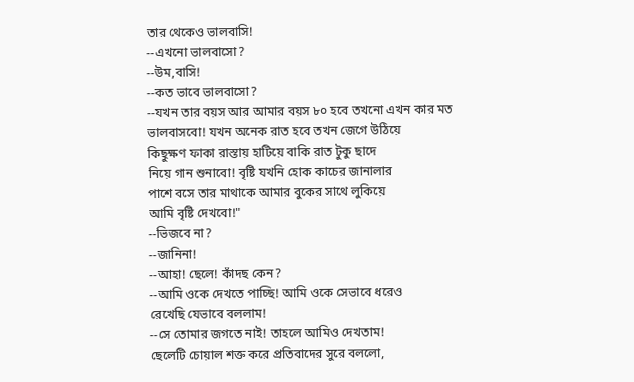তার থেকেও ভালবাসি!
--এখনো ভালবাসো?
--উম,বাসি!
--কত ভাবে ভালবাসো?
--যখন তার বয়স আর আমার বয়স ৮০ হবে তখনো এখন কার মত
ভালবাসবো! যখন অনেক রাত হবে তখন জেগে উঠিয়ে
কিছুক্ষণ ফাকা রাস্তায় হাটিয়ে বাকি রাত টুকু ছাদে
নিয়ে গান শুনাবো! বৃষ্টি যখনি হোক কাচের জানালার
পাশে বসে তার মাথাকে আমার বুকের সাথে লুকিয়ে
আমি বৃষ্টি দেখবো!"
--ভিজবে না?
--জানিনা!
--আহা! ছেলে! কাঁদছ কেন?
--আমি ওকে দেখতে পাচ্ছি! আমি ওকে সেভাবে ধরেও
রেখেছি যেভাবে বললাম!
--সে তোমার জগতে নাই! তাহলে আমিও দেখতাম!
ছেলেটি চোয়াল শক্ত করে প্রতিবাদের সুরে বললো,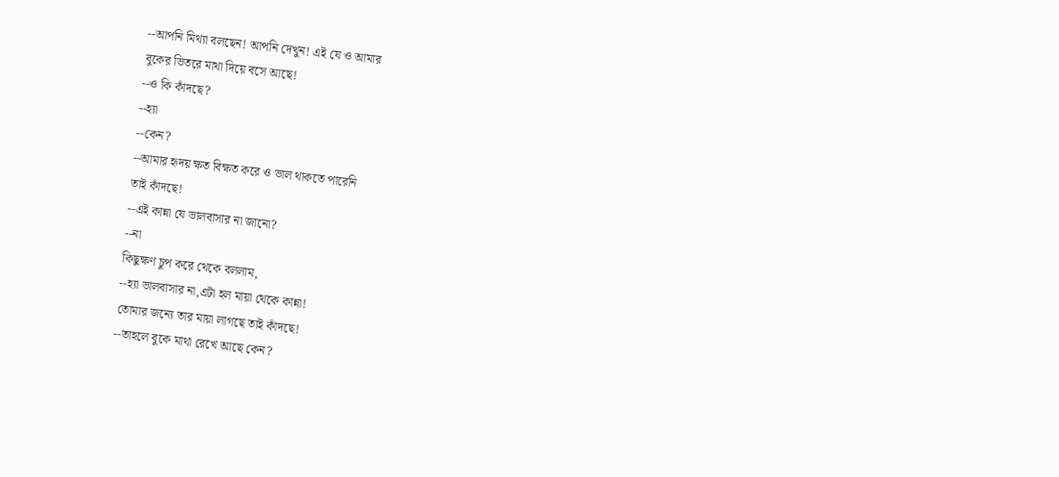--আপনি মিথ্যা বলছেন! আপনি দেখুন! এই যে ও আমার
বুকের ভিতরে মাথা দিয়ে বসে আছে!
--ও কি কাঁদছে?
--হ্যা
--কেন?
--আমার হৃদয় ক্ষত বিক্ষত করে ও ভাল থাকতে পারেনি
তাই কাঁদছে!
--এই কান্না যে ভালবাসার না জানো?
--না
কিছুক্ষণ চুপ করে থেকে বললাম,
--হ্যা ভালবাসার না,এটা হল মায়া থেকে কান্না!
তোমার জন্যে তার মায়া লাগছে তাই কাঁদছে!
--তাহলে বুকে মাথা রেখে আছে কেন?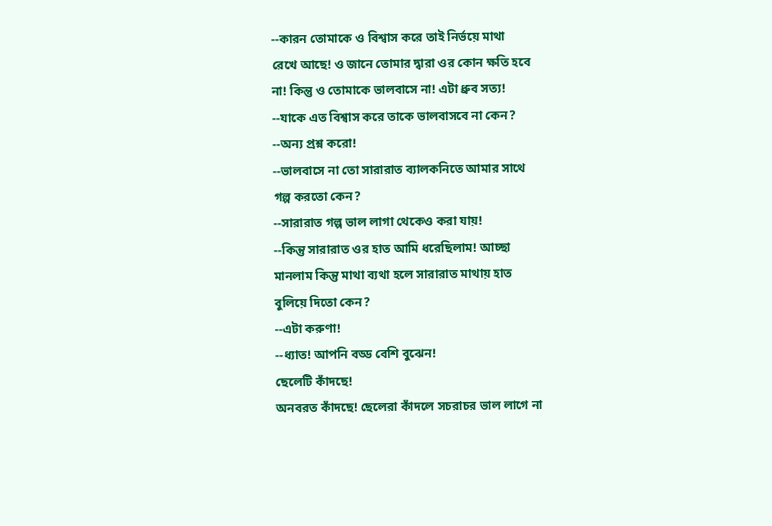--কারন তোমাকে ও বিশ্বাস করে তাই নির্ভয়ে মাথা
রেখে আছে! ও জানে তোমার দ্বারা ওর কোন ক্ষতি হবে
না! কিন্তু ও তোমাকে ভালবাসে না! এটা ধ্রুব সত্য!
--যাকে এত বিশ্বাস করে তাকে ভালবাসবে না কেন?
--অন্য প্রশ্ন করো!
--ভালবাসে না তো সারারাত ব্যালকনিতে আমার সাথে
গল্প করতো কেন?
--সারারাত গল্প ভাল লাগা থেকেও করা যায়!
--কিন্তু সারারাত ওর হাত আমি ধরেছিলাম! আচ্ছা
মানলাম কিন্তু মাথা ব্যথা হলে সারারাত মাথায় হাত
বুলিয়ে দিতো কেন?
--এটা করুণা!
--ধ্যাত! আপনি বড্ড বেশি বুঝেন!
ছেলেটি কাঁদছে!
অনবরত কাঁদছে! ছেলেরা কাঁদলে সচরাচর ভাল লাগে না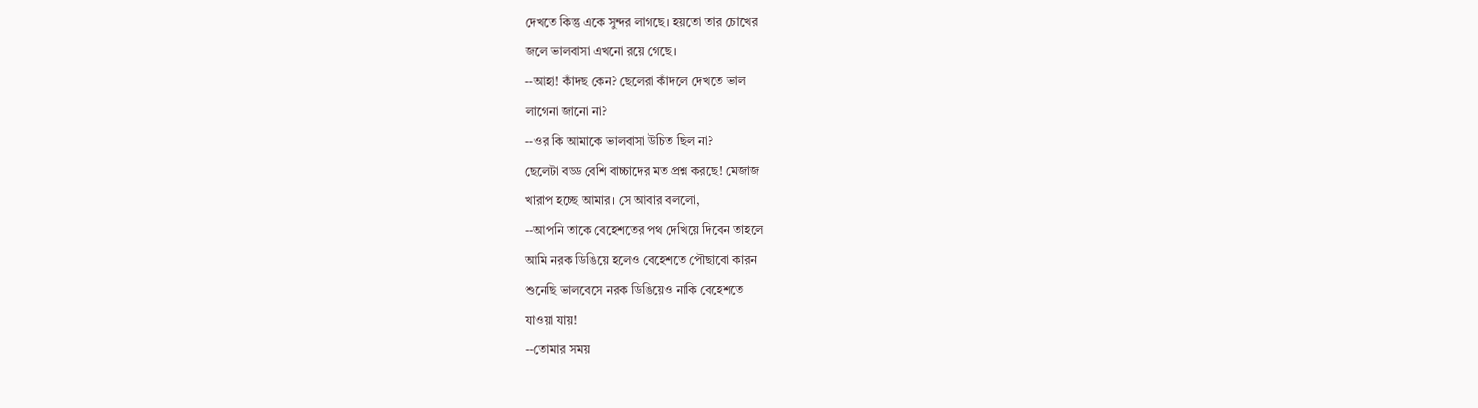দেখতে কিন্তু একে সুন্দর লাগছে। হয়তো তার চোখের
জলে ভালবাসা এখনো রয়ে গেছে।
--আহা! কাঁদছ কেন? ছেলেরা কাঁদলে দেখতে ভাল
লাগেনা জানো না?
--ওর কি আমাকে ভালবাসা উচিত ছিল না?
ছেলেটা বড্ড বেশি বাচ্চাদের মত প্রশ্ন করছে! মেজাজ
খারাপ হচ্ছে আমার। সে আবার বললো,
--আপনি তাকে বেহেশতের পথ দেখিয়ে দিবেন তাহলে
আমি নরক ডিঙিয়ে হলেও বেহেশতে পৌছাবো কারন
শুনেছি ভালবেসে নরক ডিঙিয়েও নাকি বেহেশতে
যাওয়া যায়!
--তোমার সময়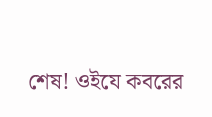শেষ! ওইযে কবরের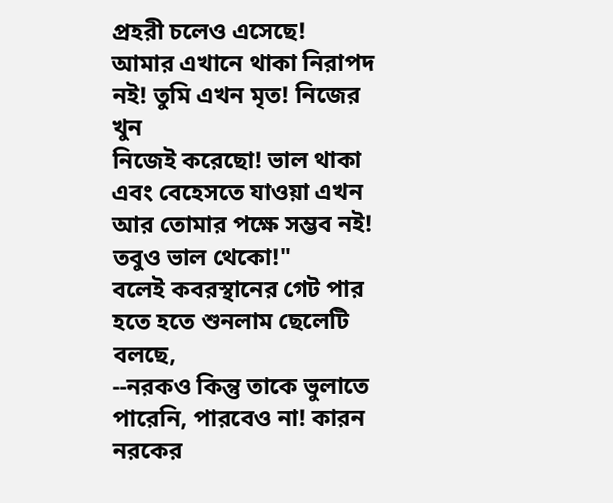প্রহরী চলেও এসেছে!
আমার এখানে থাকা নিরাপদ নই! তুমি এখন মৃত! নিজের খুন
নিজেই করেছো! ভাল থাকা এবং বেহেসতে যাওয়া এখন
আর তোমার পক্ষে সম্ভব নই! তবুও ভাল থেকো!"
বলেই কবরস্থানের গেট পার হতে হতে শুনলাম ছেলেটি
বলছে,
--নরকও কিন্তু তাকে ভুলাতে পারেনি, পারবেও না! কারন
নরকের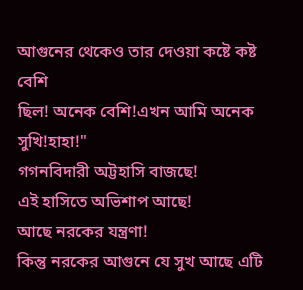আগুনের থেকেও তার দেওয়া কষ্টে কষ্ট বেশি
ছিল! অনেক বেশি!এখন আমি অনেক সুখি!হাহা!"
গগনবিদারী অট্টহাসি বাজছে!
এই হাসিতে অভিশাপ আছে!
আছে নরকের যন্ত্রণা!
কিন্তু নরকের আগুনে যে সুখ আছে এটি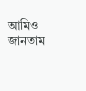আমিও জানতাম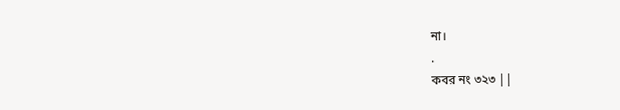না।
.
কবর নং ৩২৩ ||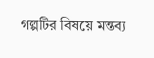গল্পটির বিষয়ে মন্তব্য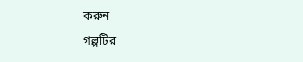করুন
গল্পটির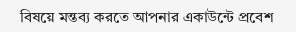বিষয়ে মন্তব্য করতে আপনার একাউন্টে প্রবেশ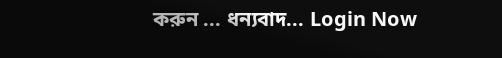করুন ... ধন্যবাদ... Login Now